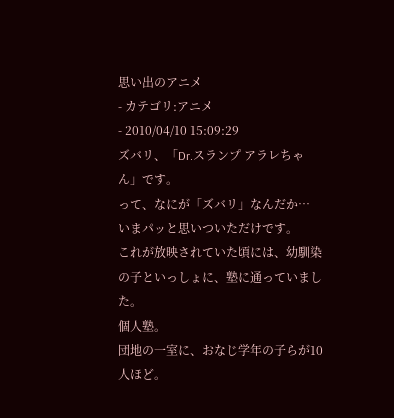思い出のアニメ
- カテゴリ:アニメ
- 2010/04/10 15:09:29
ズバリ、「Dr.スランプ アラレちゃん」です。
って、なにが「ズバリ」なんだか…
いまパッと思いついただけです。
これが放映されていた頃には、幼馴染の子といっしょに、塾に通っていました。
個人塾。
団地の一室に、おなじ学年の子らが10人ほど。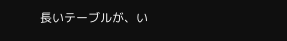長いテーブルが、い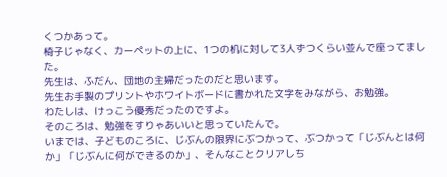くつかあって。
椅子じゃなく、カーペットの上に、1つの机に対して3人ずつくらい並んで座ってました。
先生は、ふだん、団地の主婦だったのだと思います。
先生お手製のプリントやホワイトボードに書かれた文字をみながら、お勉強。
わたしは、けっこう優秀だったのですよ。
そのころは、勉強をすりゃあいいと思っていたんで。
いまでは、子どものころに、じぶんの限界にぶつかって、ぶつかって「じぶんとは何か」「じぶんに何ができるのか」、そんなことクリアしち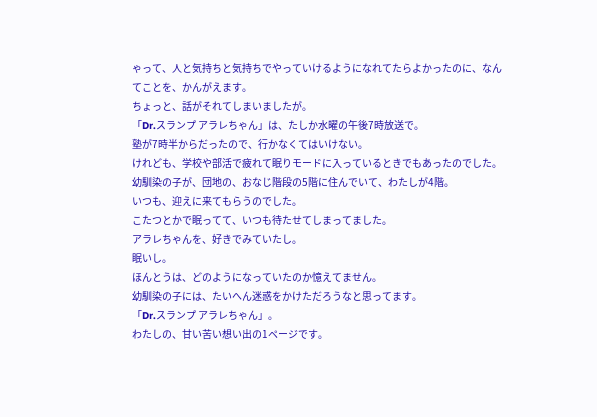ゃって、人と気持ちと気持ちでやっていけるようになれてたらよかったのに、なんてことを、かんがえます。
ちょっと、話がそれてしまいましたが。
「Dr.スランプ アラレちゃん」は、たしか水曜の午後7時放送で。
塾が7時半からだったので、行かなくてはいけない。
けれども、学校や部活で疲れて眠りモードに入っているときでもあったのでした。
幼馴染の子が、団地の、おなじ階段の5階に住んでいて、わたしが4階。
いつも、迎えに来てもらうのでした。
こたつとかで眠ってて、いつも待たせてしまってました。
アラレちゃんを、好きでみていたし。
眠いし。
ほんとうは、どのようになっていたのか憶えてません。
幼馴染の子には、たいへん迷惑をかけただろうなと思ってます。
「Dr.スランプ アラレちゃん」。
わたしの、甘い苦い想い出の1ページです。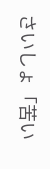さいしょ「苦い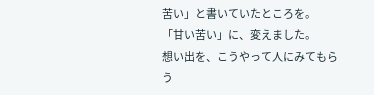苦い」と書いていたところを。
「甘い苦い」に、変えました。
想い出を、こうやって人にみてもらう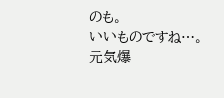のも。
いいものですね…。
元気爆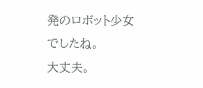発のロボット少女でしたね。
大丈夫。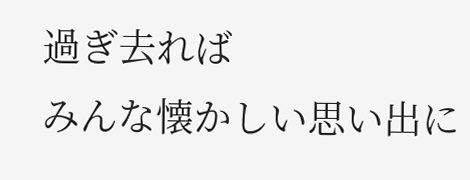過ぎ去れば
みんな懐かしい思い出に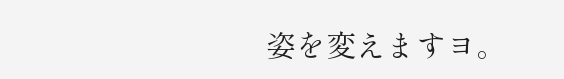姿を変えますヨ。